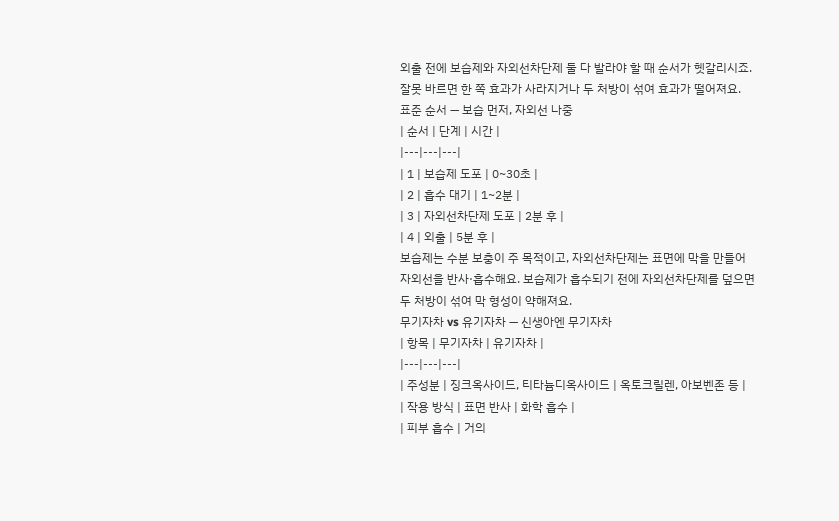외출 전에 보습제와 자외선차단제 둘 다 발라야 할 때 순서가 헷갈리시죠. 잘못 바르면 한 쪽 효과가 사라지거나 두 처방이 섞여 효과가 떨어져요.
표준 순서 — 보습 먼저, 자외선 나중
| 순서 | 단계 | 시간 |
|---|---|---|
| 1 | 보습제 도포 | 0~30초 |
| 2 | 흡수 대기 | 1~2분 |
| 3 | 자외선차단제 도포 | 2분 후 |
| 4 | 외출 | 5분 후 |
보습제는 수분 보충이 주 목적이고, 자외선차단제는 표면에 막을 만들어 자외선을 반사·흡수해요. 보습제가 흡수되기 전에 자외선차단제를 덮으면 두 처방이 섞여 막 형성이 약해져요.
무기자차 vs 유기자차 — 신생아엔 무기자차
| 항목 | 무기자차 | 유기자차 |
|---|---|---|
| 주성분 | 징크옥사이드, 티타늄디옥사이드 | 옥토크릴렌, 아보벤존 등 |
| 작용 방식 | 표면 반사 | 화학 흡수 |
| 피부 흡수 | 거의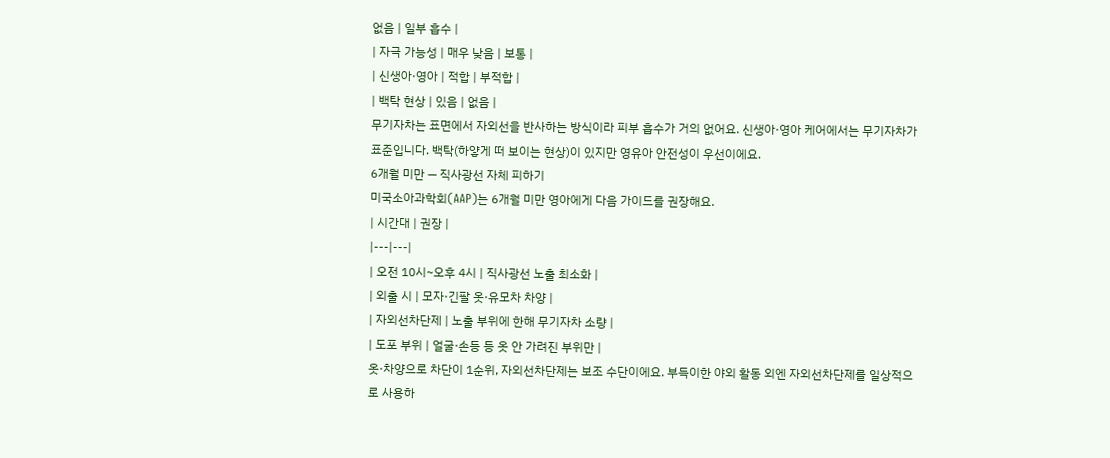없음 | 일부 흡수 |
| 자극 가능성 | 매우 낮음 | 보통 |
| 신생아·영아 | 적합 | 부적합 |
| 백탁 현상 | 있음 | 없음 |
무기자차는 표면에서 자외선을 반사하는 방식이라 피부 흡수가 거의 없어요. 신생아·영아 케어에서는 무기자차가 표준입니다. 백탁(하얗게 떠 보이는 현상)이 있지만 영유아 안전성이 우선이에요.
6개월 미만 — 직사광선 자체 피하기
미국소아과학회(AAP)는 6개월 미만 영아에게 다음 가이드를 권장해요.
| 시간대 | 권장 |
|---|---|
| 오전 10시~오후 4시 | 직사광선 노출 최소화 |
| 외출 시 | 모자·긴팔 옷·유모차 차양 |
| 자외선차단제 | 노출 부위에 한해 무기자차 소량 |
| 도포 부위 | 얼굴·손등 등 옷 안 가려진 부위만 |
옷·차양으로 차단이 1순위, 자외선차단제는 보조 수단이에요. 부득이한 야외 활동 외엔 자외선차단제를 일상적으로 사용하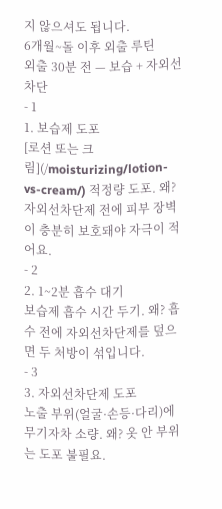지 않으셔도 됩니다.
6개월~돌 이후 외출 루틴
외출 30분 전 — 보습 + 자외선차단
- 1
1. 보습제 도포
[로션 또는 크림](/moisturizing/lotion-vs-cream/) 적정량 도포. 왜? 자외선차단제 전에 피부 장벽이 충분히 보호돼야 자극이 적어요.
- 2
2. 1~2분 흡수 대기
보습제 흡수 시간 두기. 왜? 흡수 전에 자외선차단제를 덮으면 두 처방이 섞입니다.
- 3
3. 자외선차단제 도포
노출 부위(얼굴·손등·다리)에 무기자차 소량. 왜? 옷 안 부위는 도포 불필요.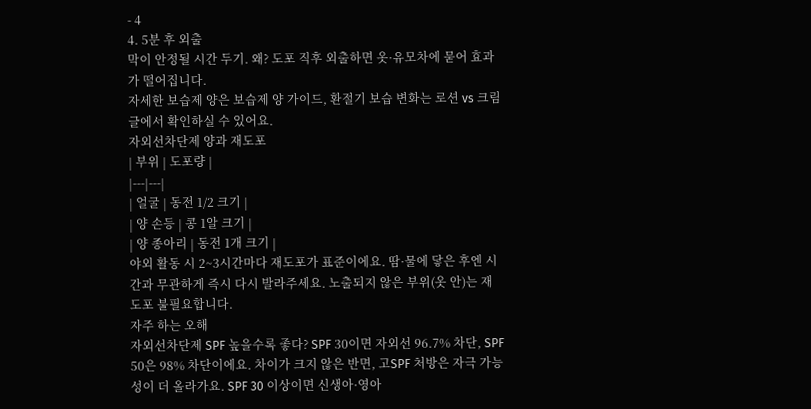- 4
4. 5분 후 외출
막이 안정될 시간 두기. 왜? 도포 직후 외출하면 옷·유모차에 묻어 효과가 떨어집니다.
자세한 보습제 양은 보습제 양 가이드, 환절기 보습 변화는 로션 vs 크림 글에서 확인하실 수 있어요.
자외선차단제 양과 재도포
| 부위 | 도포량 |
|---|---|
| 얼굴 | 동전 1/2 크기 |
| 양 손등 | 콩 1알 크기 |
| 양 종아리 | 동전 1개 크기 |
야외 활동 시 2~3시간마다 재도포가 표준이에요. 땀·물에 닿은 후엔 시간과 무관하게 즉시 다시 발라주세요. 노출되지 않은 부위(옷 안)는 재도포 불필요합니다.
자주 하는 오해
자외선차단제 SPF 높을수록 좋다? SPF 30이면 자외선 96.7% 차단, SPF 50은 98% 차단이에요. 차이가 크지 않은 반면, 고SPF 처방은 자극 가능성이 더 올라가요. SPF 30 이상이면 신생아·영아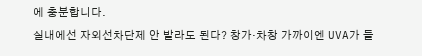에 충분합니다.
실내에선 자외선차단제 안 발라도 된다? 창가·차창 가까이엔 UVA가 들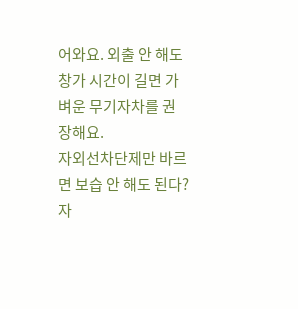어와요. 외출 안 해도 창가 시간이 길면 가벼운 무기자차를 권장해요.
자외선차단제만 바르면 보습 안 해도 된다? 자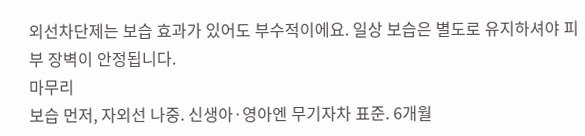외선차단제는 보습 효과가 있어도 부수적이에요. 일상 보습은 별도로 유지하셔야 피부 장벽이 안정됩니다.
마무리
보습 먼저, 자외선 나중. 신생아·영아엔 무기자차 표준. 6개월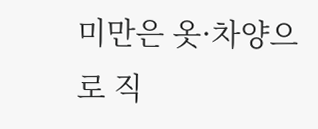미만은 옷·차양으로 직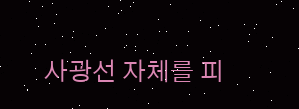사광선 자체를 피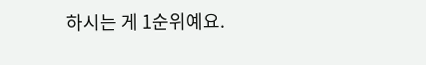하시는 게 1순위예요.